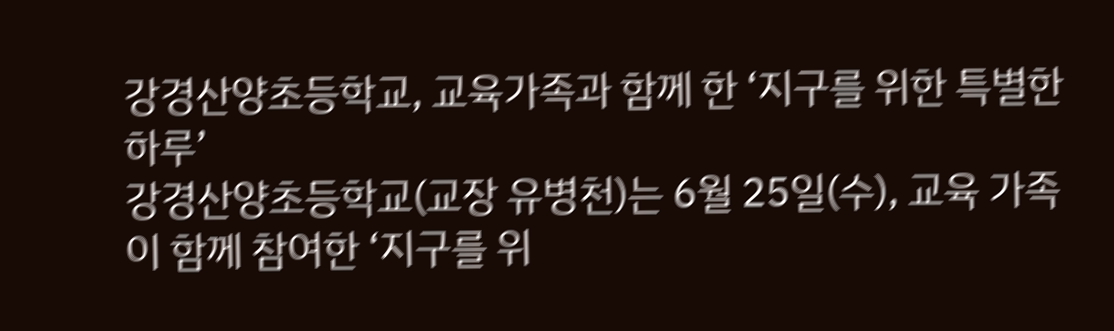강경산양초등학교, 교육가족과 함께 한 ‘지구를 위한 특별한 하루’
강경산양초등학교(교장 유병천)는 6월 25일(수), 교육 가족이 함께 참여한 ‘지구를 위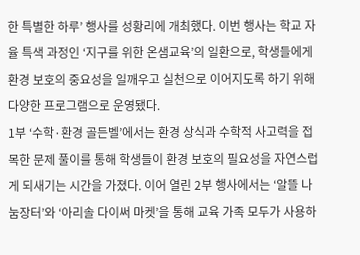한 특별한 하루’ 행사를 성황리에 개최했다. 이번 행사는 학교 자율 특색 과정인 ‘지구를 위한 온샘교육’의 일환으로, 학생들에게 환경 보호의 중요성을 일깨우고 실천으로 이어지도록 하기 위해 다양한 프로그램으로 운영됐다.
1부 ‘수학·환경 골든벨’에서는 환경 상식과 수학적 사고력을 접목한 문제 풀이를 통해 학생들이 환경 보호의 필요성을 자연스럽게 되새기는 시간을 가졌다. 이어 열린 2부 행사에서는 ‘알뜰 나눔장터’와 ‘아리솔 다이써 마켓’을 통해 교육 가족 모두가 사용하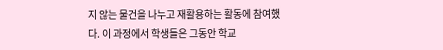지 않는 물건을 나누고 재활용하는 활동에 참여했다. 이 과정에서 학생들은 그동안 학교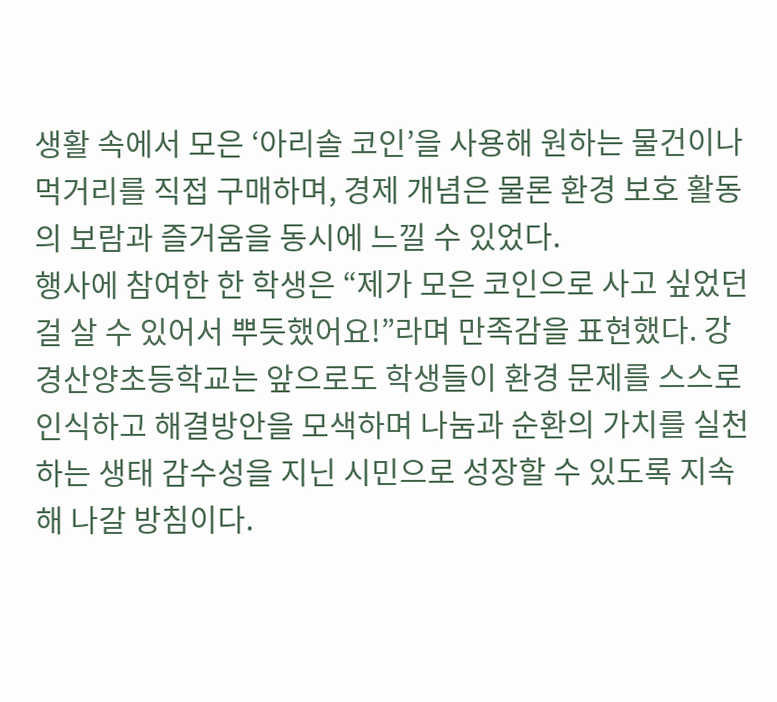생활 속에서 모은 ‘아리솔 코인’을 사용해 원하는 물건이나 먹거리를 직접 구매하며, 경제 개념은 물론 환경 보호 활동의 보람과 즐거움을 동시에 느낄 수 있었다.
행사에 참여한 한 학생은 “제가 모은 코인으로 사고 싶었던 걸 살 수 있어서 뿌듯했어요!”라며 만족감을 표현했다. 강경산양초등학교는 앞으로도 학생들이 환경 문제를 스스로 인식하고 해결방안을 모색하며 나눔과 순환의 가치를 실천하는 생태 감수성을 지닌 시민으로 성장할 수 있도록 지속해 나갈 방침이다.